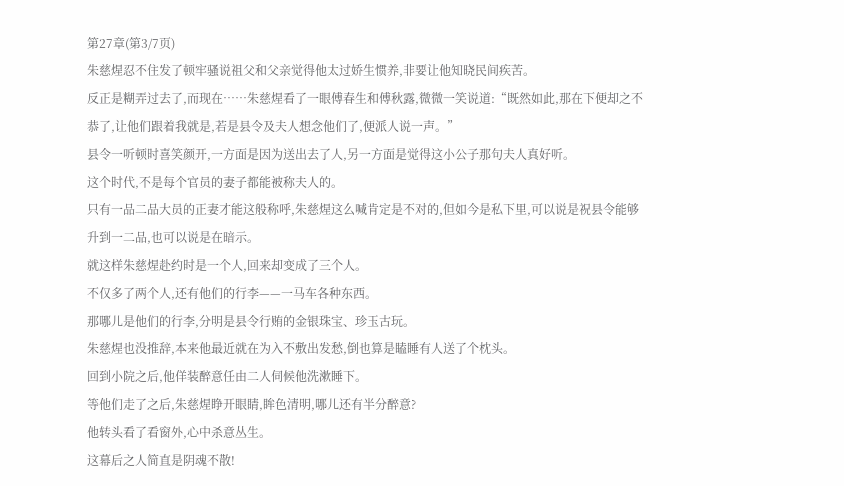第27章(第3/7页)
朱慈煋忍不住发了顿牢骚说祖父和父亲觉得他太过娇生惯养,非要让他知晓民间疾苦。
反正是糊弄过去了,而现在……朱慈煋看了一眼傅春生和傅秋露,微微一笑说道:“既然如此,那在下便却之不恭了,让他们跟着我就是,若是县令及夫人想念他们了,便派人说一声。”
县令一听顿时喜笑颜开,一方面是因为送出去了人,另一方面是觉得这小公子那句夫人真好听。
这个时代,不是每个官员的妻子都能被称夫人的。
只有一品二品大员的正妻才能这般称呼,朱慈煋这么喊肯定是不对的,但如今是私下里,可以说是祝县令能够升到一二品,也可以说是在暗示。
就这样朱慈煋赴约时是一个人,回来却变成了三个人。
不仅多了两个人,还有他们的行李——一马车各种东西。
那哪儿是他们的行李,分明是县令行贿的金银珠宝、珍玉古玩。
朱慈煋也没推辞,本来他最近就在为入不敷出发愁,倒也算是瞌睡有人送了个枕头。
回到小院之后,他佯装醉意任由二人伺候他洗漱睡下。
等他们走了之后,朱慈煋睁开眼睛,眸色清明,哪儿还有半分醉意?
他转头看了看窗外,心中杀意丛生。
这幕后之人简直是阴魂不散!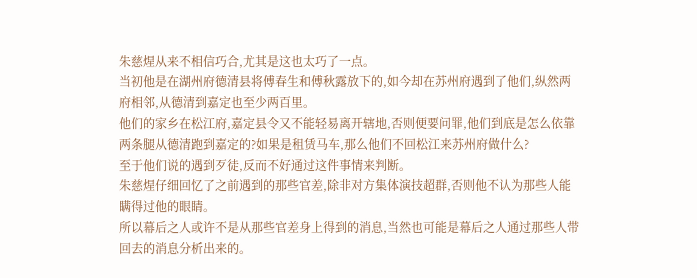朱慈煋从来不相信巧合,尤其是这也太巧了一点。
当初他是在湖州府德清县将傅春生和傅秋露放下的,如今却在苏州府遇到了他们,纵然两府相邻,从德清到嘉定也至少两百里。
他们的家乡在松江府,嘉定县令又不能轻易离开辖地,否则便要问罪,他们到底是怎么依靠两条腿从德清跑到嘉定的?如果是租赁马车,那么他们不回松江来苏州府做什么?
至于他们说的遇到歹徒,反而不好通过这件事情来判断。
朱慈煋仔细回忆了之前遇到的那些官差,除非对方集体演技超群,否则他不认为那些人能瞒得过他的眼睛。
所以幕后之人或许不是从那些官差身上得到的消息,当然也可能是幕后之人通过那些人带回去的消息分析出来的。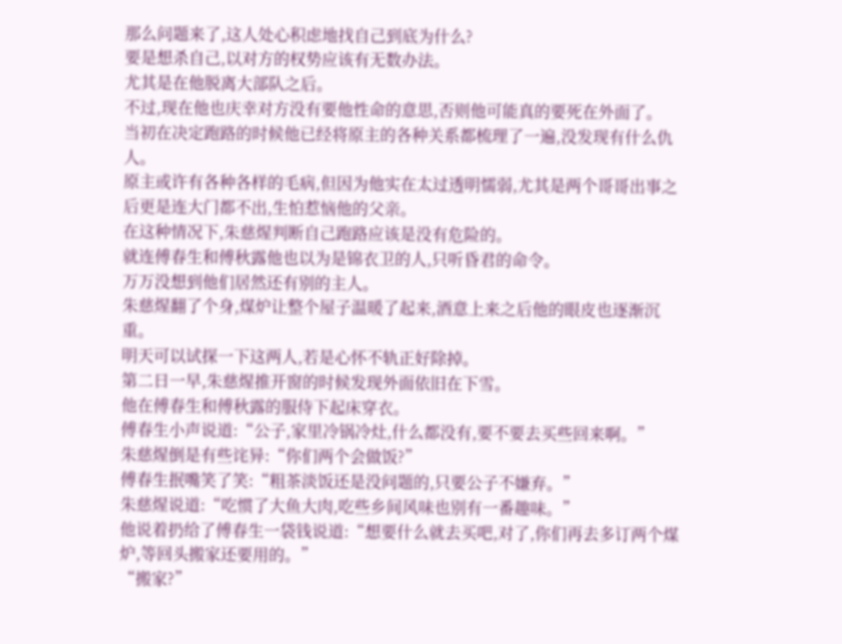那么问题来了,这人处心积虑地找自己到底为什么?
要是想杀自己,以对方的权势应该有无数办法。
尤其是在他脱离大部队之后。
不过,现在他也庆幸对方没有要他性命的意思,否则他可能真的要死在外面了。
当初在决定跑路的时候他已经将原主的各种关系都梳理了一遍,没发现有什么仇人。
原主或许有各种各样的毛病,但因为他实在太过透明懦弱,尤其是两个哥哥出事之后更是连大门都不出,生怕惹恼他的父亲。
在这种情况下,朱慈煋判断自己跑路应该是没有危险的。
就连傅春生和傅秋露他也以为是锦衣卫的人,只听昏君的命令。
万万没想到他们居然还有别的主人。
朱慈煋翻了个身,煤炉让整个屋子温暖了起来,酒意上来之后他的眼皮也逐渐沉重。
明天可以试探一下这两人,若是心怀不轨正好除掉。
第二日一早,朱慈煋推开窗的时候发现外面依旧在下雪。
他在傅春生和傅秋露的服侍下起床穿衣。
傅春生小声说道:“公子,家里冷锅冷灶,什么都没有,要不要去买些回来啊。”
朱慈煋倒是有些诧异:“你们两个会做饭?”
傅春生抿嘴笑了笑:“粗茶淡饭还是没问题的,只要公子不嫌弃。”
朱慈煋说道:“吃惯了大鱼大肉,吃些乡间风味也别有一番趣味。”
他说着扔给了傅春生一袋钱说道:“想要什么就去买吧,对了,你们再去多订两个煤炉,等回头搬家还要用的。”
“搬家?”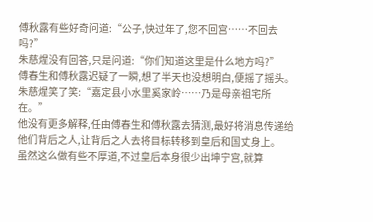傅秋露有些好奇问道:“公子,快过年了,您不回宫……不回去吗?”
朱慈煋没有回答,只是问道:“你们知道这里是什么地方吗?”
傅春生和傅秋露迟疑了一瞬,想了半天也没想明白,便摇了摇头。
朱慈煋笑了笑:“嘉定县小水里奚家岭……乃是母亲祖宅所在。”
他没有更多解释,任由傅春生和傅秋露去猜测,最好将消息传递给他们背后之人,让背后之人去将目标转移到皇后和国丈身上。
虽然这么做有些不厚道,不过皇后本身很少出坤宁宫,就算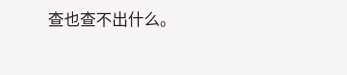查也查不出什么。